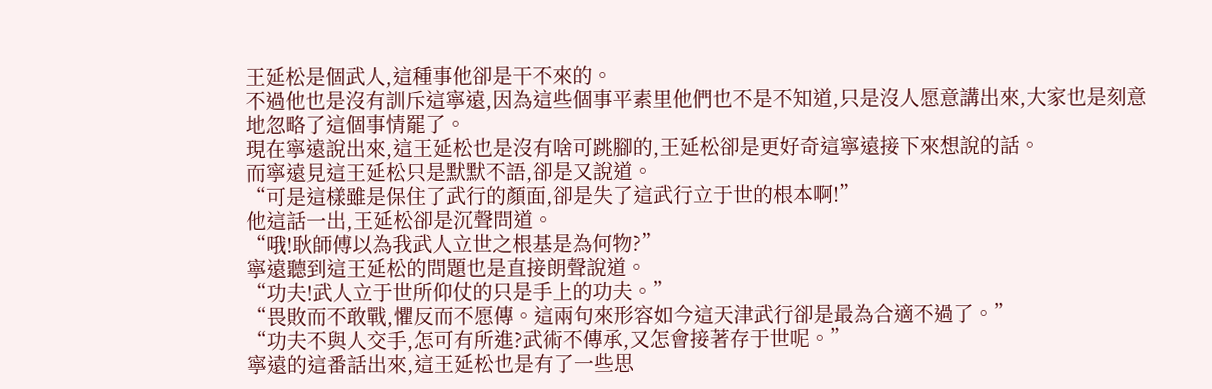王延松是個武人,這種事他卻是干不來的。
不過他也是沒有訓斥這寧遠,因為這些個事平素里他們也不是不知道,只是沒人愿意講出來,大家也是刻意地忽略了這個事情罷了。
現在寧遠說出來,這王延松也是沒有啥可跳腳的,王延松卻是更好奇這寧遠接下來想說的話。
而寧遠見這王延松只是默默不語,卻是又說道。
“可是這樣雖是保住了武行的顏面,卻是失了這武行立于世的根本啊!”
他這話一出,王延松卻是沉聲問道。
“哦!耿師傅以為我武人立世之根基是為何物?”
寧遠聽到這王延松的問題也是直接朗聲說道。
“功夫!武人立于世所仰仗的只是手上的功夫。”
“畏敗而不敢戰,懼反而不愿傳。這兩句來形容如今這天津武行卻是最為合適不過了。”
“功夫不與人交手,怎可有所進?武術不傳承,又怎會接著存于世呢。”
寧遠的這番話出來,這王延松也是有了一些思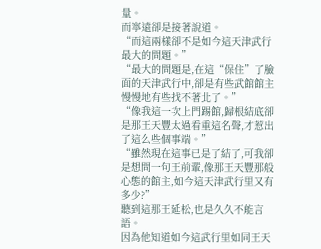量。
而寧遠卻是接著說道。
“而這兩樣卻不是如今這天津武行最大的問題。”
“最大的問題是,在這“保住”了臉面的天津武行中,卻是有些武館館主慢慢地有些找不著北了。”
“像我這一次上門踢館,歸根結底卻是那王天豐太過看重這名聲,才惹出了這么些個事端。”
“雖然現在這事已是了結了,可我卻是想問一句王前輩,像那王天豐那般心態的館主,如今這天津武行里又有多少?”
聽到這那王延松,也是久久不能言語。
因為他知道如今這武行里如同王天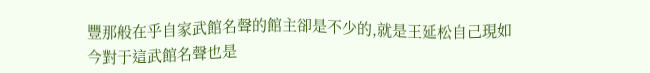豐那般在乎自家武館名聲的館主卻是不少的,就是王延松自己現如今對于這武館名聲也是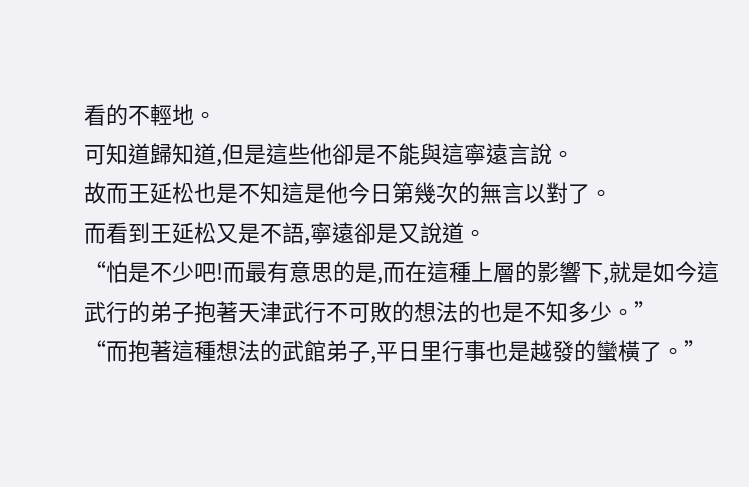看的不輕地。
可知道歸知道,但是這些他卻是不能與這寧遠言說。
故而王延松也是不知這是他今日第幾次的無言以對了。
而看到王延松又是不語,寧遠卻是又說道。
“怕是不少吧!而最有意思的是,而在這種上層的影響下,就是如今這武行的弟子抱著天津武行不可敗的想法的也是不知多少。”
“而抱著這種想法的武館弟子,平日里行事也是越發的蠻橫了。”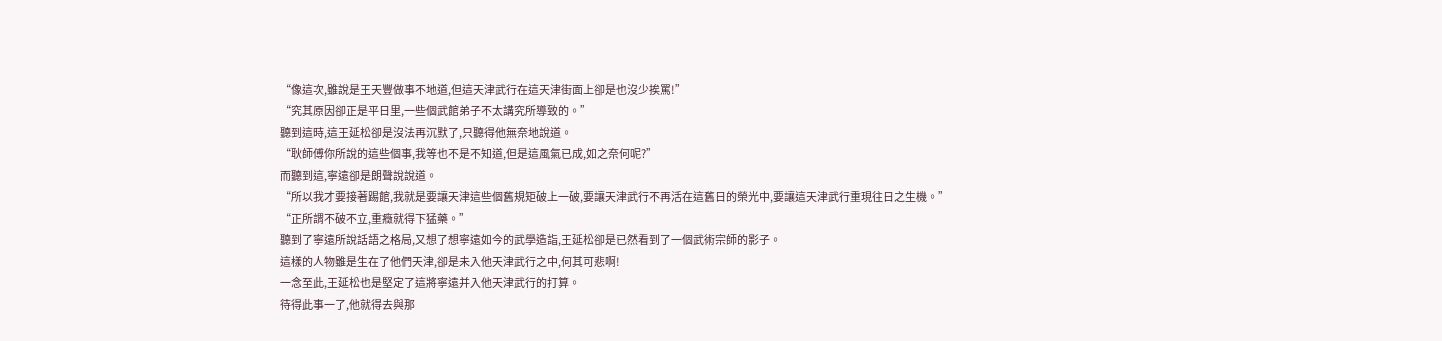“像這次,雖說是王天豐做事不地道,但這天津武行在這天津街面上卻是也沒少挨罵!”
“究其原因卻正是平日里,一些個武館弟子不太講究所導致的。”
聽到這時,這王延松卻是沒法再沉默了,只聽得他無奈地說道。
“耿師傅你所說的這些個事,我等也不是不知道,但是這風氣已成,如之奈何呢?”
而聽到這,寧遠卻是朗聲說說道。
“所以我才要接著踢館,我就是要讓天津這些個舊規矩破上一破,要讓天津武行不再活在這舊日的榮光中,要讓這天津武行重現往日之生機。”
“正所謂不破不立,重癥就得下猛藥。”
聽到了寧遠所說話語之格局,又想了想寧遠如今的武學造詣,王延松卻是已然看到了一個武術宗師的影子。
這樣的人物雖是生在了他們天津,卻是未入他天津武行之中,何其可悲啊!
一念至此,王延松也是堅定了這將寧遠并入他天津武行的打算。
待得此事一了,他就得去與那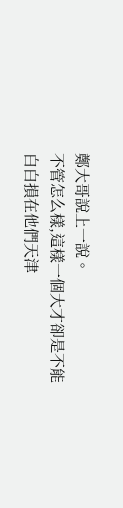鄭大哥說上一說。
不管怎么樣,這樣一個大才卻是不能白白損在他們天津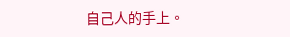自己人的手上。